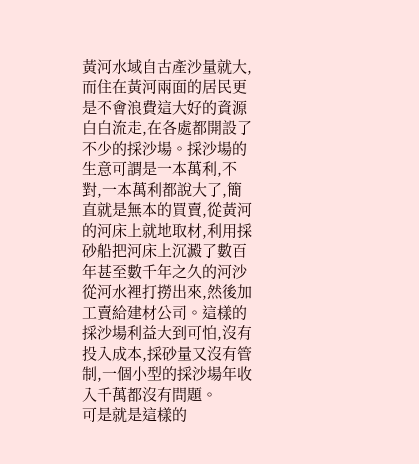黃河水域自古產沙量就大,而住在黃河兩面的居民更是不會浪費這大好的資源白白流走,在各處都開設了不少的採沙場。採沙場的生意可謂是一本萬利,不對,一本萬利都說大了,簡直就是無本的買賣,從黃河的河床上就地取材,利用採砂船把河床上沉澱了數百年甚至數千年之久的河沙從河水裡打撈出來,然後加工賣給建材公司。這樣的採沙場利益大到可怕,沒有投入成本,採砂量又沒有管制,一個小型的採沙場年收入千萬都沒有問題。
可是就是這樣的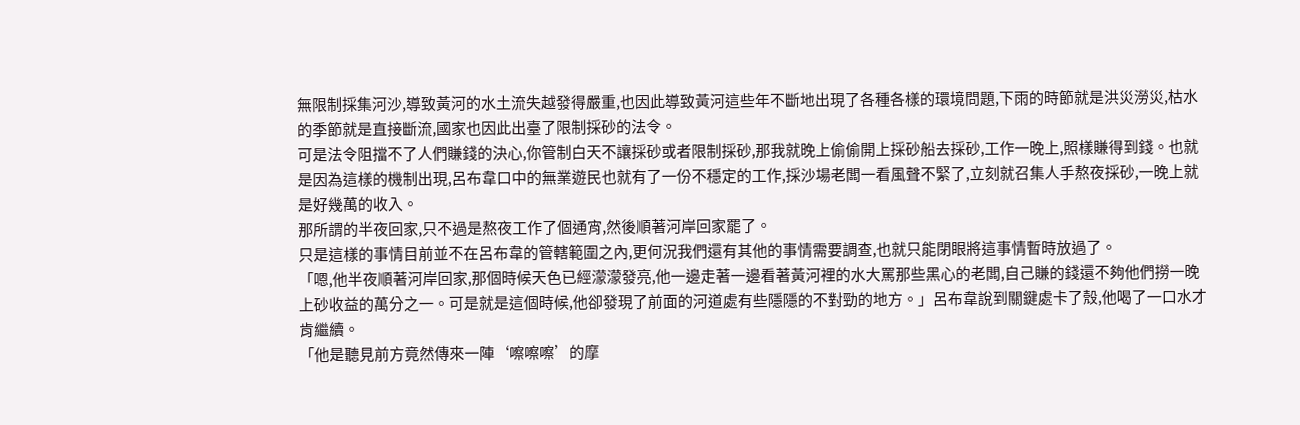無限制採集河沙,導致黃河的水土流失越發得嚴重,也因此導致黃河這些年不斷地出現了各種各樣的環境問題,下雨的時節就是洪災澇災,枯水的季節就是直接斷流,國家也因此出臺了限制採砂的法令。
可是法令阻擋不了人們賺錢的決心,你管制白天不讓採砂或者限制採砂,那我就晚上偷偷開上採砂船去採砂,工作一晚上,照樣賺得到錢。也就是因為這樣的機制出現,呂布韋口中的無業遊民也就有了一份不穩定的工作,採沙場老闆一看風聲不緊了,立刻就召集人手熬夜採砂,一晚上就是好幾萬的收入。
那所謂的半夜回家,只不過是熬夜工作了個通宵,然後順著河岸回家罷了。
只是這樣的事情目前並不在呂布韋的管轄範圍之內,更何況我們還有其他的事情需要調查,也就只能閉眼將這事情暫時放過了。
「嗯,他半夜順著河岸回家,那個時候天色已經濛濛發亮,他一邊走著一邊看著黃河裡的水大罵那些黑心的老闆,自己賺的錢還不夠他們撈一晚上砂收益的萬分之一。可是就是這個時候,他卻發現了前面的河道處有些隱隱的不對勁的地方。」呂布韋說到關鍵處卡了殼,他喝了一口水才肯繼續。
「他是聽見前方竟然傳來一陣‘嚓嚓嚓’的摩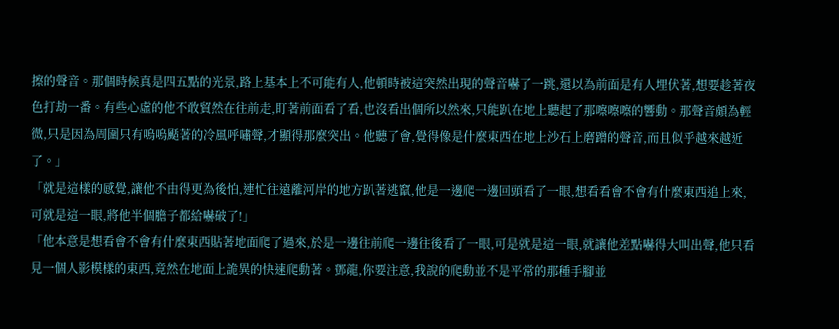擦的聲音。那個時候真是四五點的光景,路上基本上不可能有人,他頓時被這突然出現的聲音嚇了一跳,還以為前面是有人埋伏著,想要趁著夜色打劫一番。有些心虛的他不敢貿然在往前走,盯著前面看了看,也沒看出個所以然來,只能趴在地上聽起了那嚓嚓嚓的響動。那聲音頗為輕微,只是因為周圍只有嗚嗚颳著的冷風呼嘯聲,才顯得那麼突出。他聽了會,覺得像是什麼東西在地上沙石上磨蹭的聲音,而且似乎越來越近了。」
「就是這樣的感覺,讓他不由得更為後怕,連忙往遠離河岸的地方趴著逃竄,他是一邊爬一邊回頭看了一眼,想看看會不會有什麼東西追上來,可就是這一眼,將他半個膽子都給嚇破了!」
「他本意是想看會不會有什麼東西貼著地面爬了過來,於是一邊往前爬一邊往後看了一眼,可是就是這一眼,就讓他差點嚇得大叫出聲,他只看見一個人影模樣的東西,竟然在地面上詭異的快速爬動著。鄧龍,你要注意,我說的爬動並不是平常的那種手腳並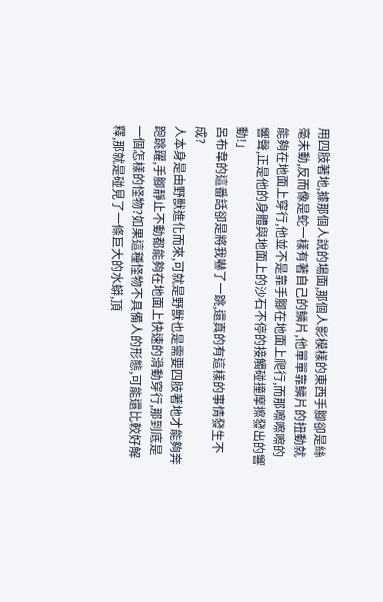用四肢著地,據那個人說的場面,那個人影模樣的東西手腳卻是絲毫未動,反而像是蛇一樣有著自己的鱗片,他單單靠鱗片的扭動就能夠在地面上穿行,他並不是靠手腳在地面上爬行,而那嚓嚓嚓的響聲,正是他的身體與地面上的沙石不停的接觸碰撞摩擦發出的響動!」
呂布韋的這番話卻是將我嚇了一跳,還真的有這樣的事情發生不成?
人本身是由野獸進化而來,可就是野獸也是需要四肢著地才能夠奔跑跳躍,手腳靜止不動都能夠在地面上快速的滑動穿行,那到底是一個怎樣的怪物?如果這種怪物不具備人的形態,可能還比較好解釋,那就是碰見了一條巨大的水蟒,頂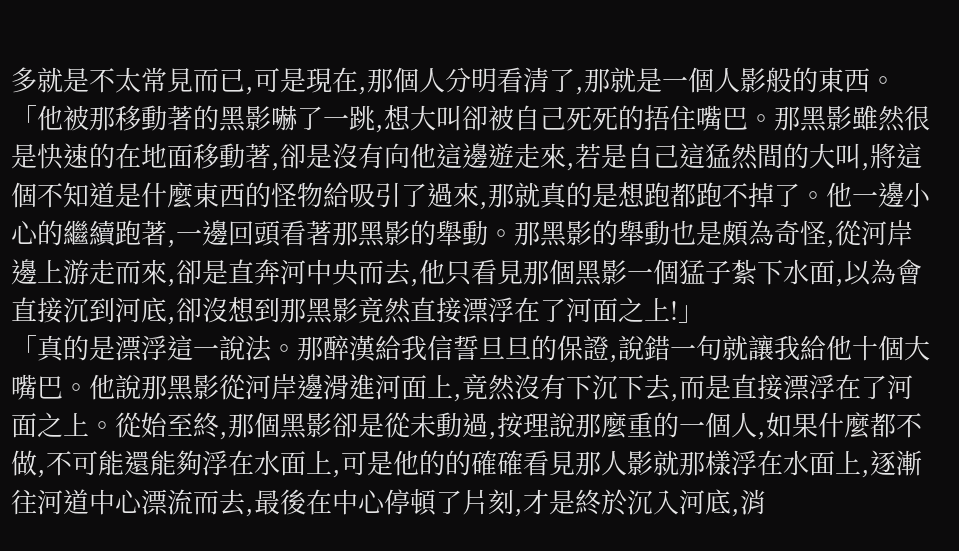多就是不太常見而已,可是現在,那個人分明看清了,那就是一個人影般的東西。
「他被那移動著的黑影嚇了一跳,想大叫卻被自己死死的捂住嘴巴。那黑影雖然很是快速的在地面移動著,卻是沒有向他這邊遊走來,若是自己這猛然間的大叫,將這個不知道是什麼東西的怪物給吸引了過來,那就真的是想跑都跑不掉了。他一邊小心的繼續跑著,一邊回頭看著那黑影的舉動。那黑影的舉動也是頗為奇怪,從河岸邊上游走而來,卻是直奔河中央而去,他只看見那個黑影一個猛子紮下水面,以為會直接沉到河底,卻沒想到那黑影竟然直接漂浮在了河面之上!」
「真的是漂浮這一說法。那醉漢給我信誓旦旦的保證,說錯一句就讓我給他十個大嘴巴。他說那黑影從河岸邊滑進河面上,竟然沒有下沉下去,而是直接漂浮在了河面之上。從始至終,那個黑影卻是從未動過,按理說那麼重的一個人,如果什麼都不做,不可能還能夠浮在水面上,可是他的的確確看見那人影就那樣浮在水面上,逐漸往河道中心漂流而去,最後在中心停頓了片刻,才是終於沉入河底,消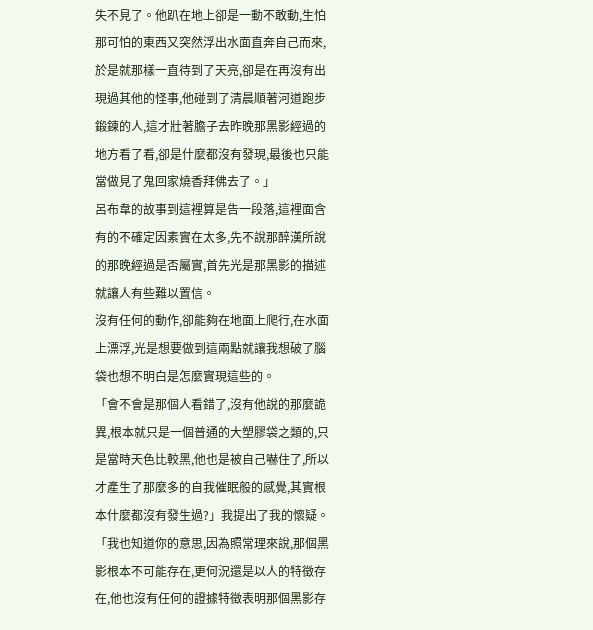失不見了。他趴在地上卻是一動不敢動,生怕那可怕的東西又突然浮出水面直奔自己而來,於是就那樣一直待到了天亮,卻是在再沒有出現過其他的怪事,他碰到了清晨順著河道跑步鍛鍊的人,這才壯著膽子去昨晚那黑影經過的地方看了看,卻是什麼都沒有發現,最後也只能當做見了鬼回家燒香拜佛去了。」
呂布韋的故事到這裡算是告一段落,這裡面含有的不確定因素實在太多,先不說那醉漢所說的那晚經過是否屬實,首先光是那黑影的描述就讓人有些難以置信。
沒有任何的動作,卻能夠在地面上爬行,在水面上漂浮,光是想要做到這兩點就讓我想破了腦袋也想不明白是怎麼實現這些的。
「會不會是那個人看錯了,沒有他說的那麼詭異,根本就只是一個普通的大塑膠袋之類的,只是當時天色比較黑,他也是被自己嚇住了,所以才產生了那麼多的自我催眠般的感覺,其實根本什麼都沒有發生過?」我提出了我的懷疑。
「我也知道你的意思,因為照常理來說,那個黑影根本不可能存在,更何況還是以人的特徵存在,他也沒有任何的證據特徵表明那個黑影存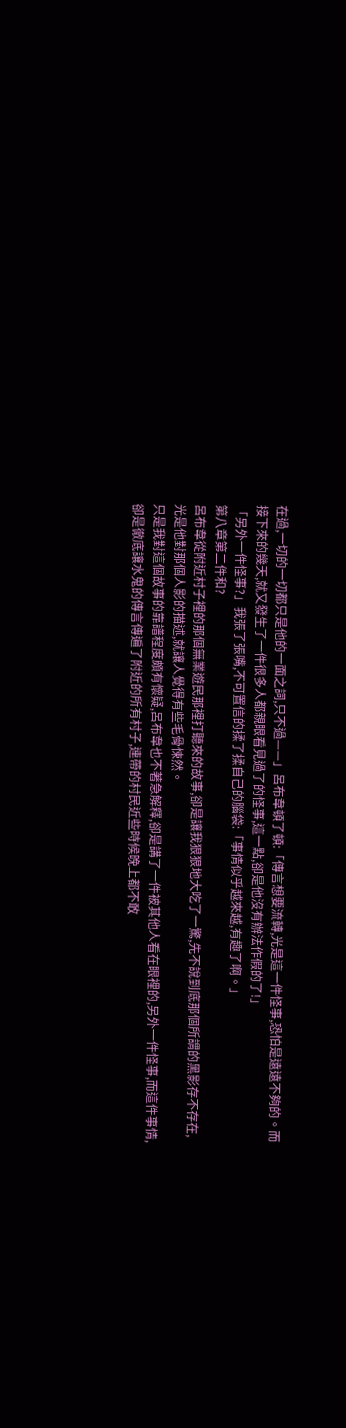在過,一切的一切都只是他的一面之詞,只不過——」呂布韋頓了頓:「傳言想要流轉,光是這一件怪事,恐怕是遠遠不夠的。而接下來的幾天,就又發生了一件很多人都親眼看見過了的怪事,這一點,卻是他沒有辦法作假的了!」
「另外一件怪事?」我張了張嘴,不可置信的揉了揉自己的腦袋:「事情似乎越來越,有趣了啊。」
第八章第二件和?
呂布韋從附近村子裡的那個無業遊民那裡打聽來的故事,卻是讓我狠狠地大吃了一驚,先不說到底那個所謂的黑影存不存在,光是他對那個人影的描述,就讓人覺得有些毛骨悚然。
只是我對這個故事的靠譜程度頗有懷疑,呂布韋也不著急解釋,卻是講了一件被其他人看在眼裡的,另外一件怪事,而這件事情,卻是徹底讓水鬼的傳言傳遍了附近的所有村子,連帶的村民近些時候晚上都不敢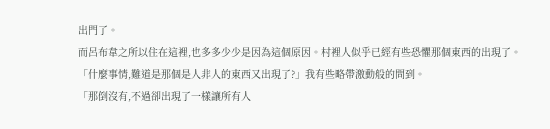出門了。
而呂布韋之所以住在這裡,也多多少少是因為這個原因。村裡人似乎已經有些恐懼那個東西的出現了。
「什麼事情,難道是那個是人非人的東西又出現了?」我有些略帶激動般的問到。
「那倒沒有,不過卻出現了一樣讓所有人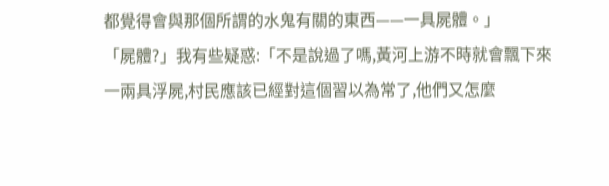都覺得會與那個所謂的水鬼有關的東西——一具屍體。」
「屍體?」我有些疑惑:「不是說過了嗎,黃河上游不時就會飄下來一兩具浮屍,村民應該已經對這個習以為常了,他們又怎麼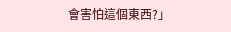會害怕這個東西?」